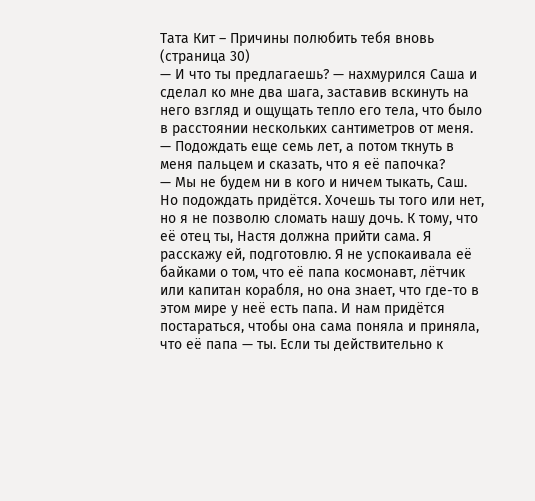Тата Кит – Причины полюбить тебя вновь (страница 30)
— И что ты предлагаешь? — нахмурился Саша и сделал ко мне два шага, заставив вскинуть на него взгляд и ощущать тепло его тела, что было в расстоянии нескольких сантиметров от меня. — Подождать еще семь лет, а потом ткнуть в меня пальцем и сказать, что я её папочка?
— Мы не будем ни в кого и ничем тыкать, Саш. Но подождать придётся. Хочешь ты того или нет, но я не позволю сломать нашу дочь. К тому, что её отец ты, Настя должна прийти сама. Я расскажу ей, подготовлю. Я не успокаивала её байками о том, что её папа космонавт, лётчик или капитан корабля, но она знает, что где-то в этом мире у неё есть папа. И нам придётся постараться, чтобы она сама поняла и приняла, что её папа — ты. Если ты действительно к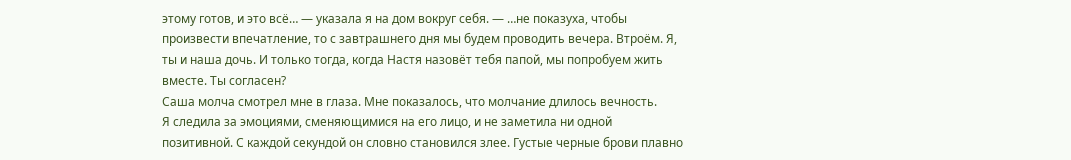этому готов, и это всё… — указала я на дом вокруг себя. — …не показуха, чтобы произвести впечатление, то с завтрашнего дня мы будем проводить вечера. Втроём. Я, ты и наша дочь. И только тогда, когда Настя назовёт тебя папой, мы попробуем жить вместе. Ты согласен?
Саша молча смотрел мне в глаза. Мне показалось, что молчание длилось вечность.
Я следила за эмоциями, сменяющимися на его лицо, и не заметила ни одной позитивной. С каждой секундой он словно становился злее. Густые черные брови плавно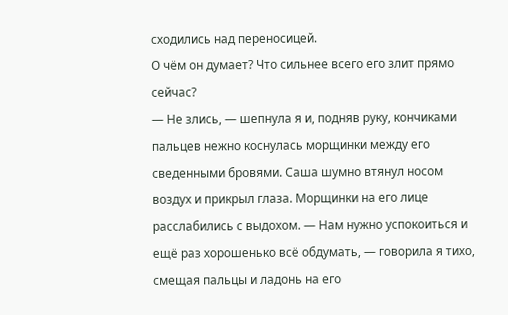сходились над переносицей.
О чём он думает? Что сильнее всего его злит прямо сейчас?
— Не злись, — шепнула я и, подняв руку, кончиками пальцев нежно коснулась морщинки между его сведенными бровями. Саша шумно втянул носом воздух и прикрыл глаза. Морщинки на его лице расслабились с выдохом. — Нам нужно успокоиться и ещё раз хорошенько всё обдумать, — говорила я тихо, смещая пальцы и ладонь на его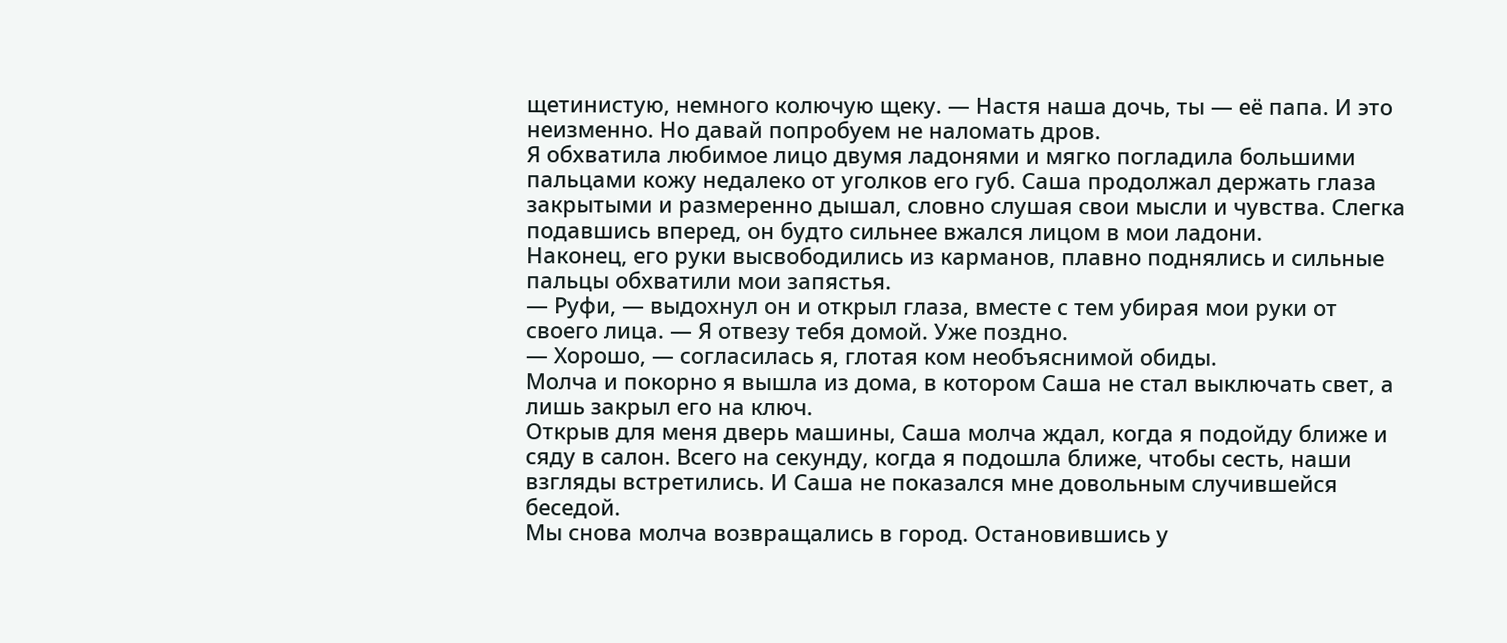щетинистую, немного колючую щеку. — Настя наша дочь, ты — её папа. И это неизменно. Но давай попробуем не наломать дров.
Я обхватила любимое лицо двумя ладонями и мягко погладила большими пальцами кожу недалеко от уголков его губ. Саша продолжал держать глаза закрытыми и размеренно дышал, словно слушая свои мысли и чувства. Слегка подавшись вперед, он будто сильнее вжался лицом в мои ладони.
Наконец, его руки высвободились из карманов, плавно поднялись и сильные пальцы обхватили мои запястья.
— Руфи, — выдохнул он и открыл глаза, вместе с тем убирая мои руки от своего лица. — Я отвезу тебя домой. Уже поздно.
— Хорошо, — согласилась я, глотая ком необъяснимой обиды.
Молча и покорно я вышла из дома, в котором Саша не стал выключать свет, а лишь закрыл его на ключ.
Открыв для меня дверь машины, Саша молча ждал, когда я подойду ближе и сяду в салон. Всего на секунду, когда я подошла ближе, чтобы сесть, наши взгляды встретились. И Саша не показался мне довольным случившейся беседой.
Мы снова молча возвращались в город. Остановившись у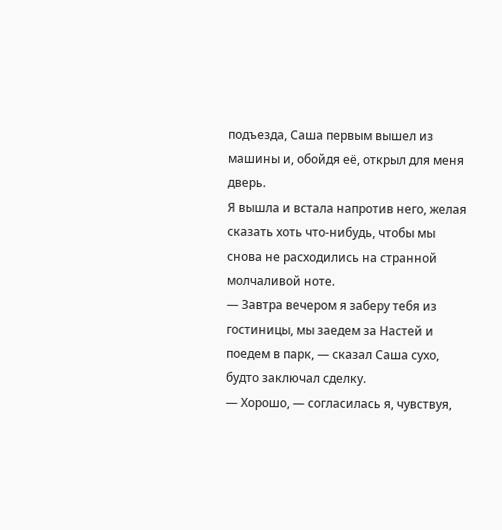подъезда, Саша первым вышел из машины и, обойдя её, открыл для меня дверь.
Я вышла и встала напротив него, желая сказать хоть что-нибудь, чтобы мы снова не расходились на странной молчаливой ноте.
— Завтра вечером я заберу тебя из гостиницы, мы заедем за Настей и поедем в парк, — сказал Саша сухо, будто заключал сделку.
— Хорошо, — согласилась я, чувствуя,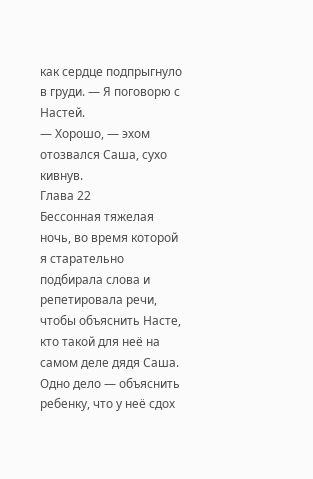как сердце подпрыгнуло в груди. — Я поговорю с Настей.
— Хорошо, — эхом отозвался Саша, сухо кивнув.
Глава 22
Бессонная тяжелая ночь, во время которой я старательно подбирала слова и репетировала речи, чтобы объяснить Насте, кто такой для неё на самом деле дядя Саша.
Одно дело — объяснить ребенку, что у неё сдох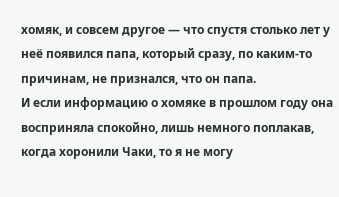хомяк, и совсем другое — что спустя столько лет у неё появился папа, который сразу, по каким-то причинам, не признался, что он папа.
И если информацию о хомяке в прошлом году она восприняла спокойно, лишь немного поплакав, когда хоронили Чаки, то я не могу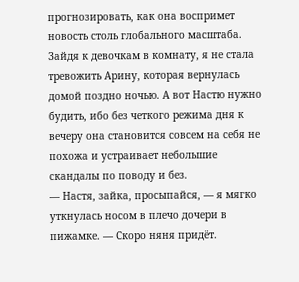прогнозировать, как она воспримет новость столь глобального масштаба.
Зайдя к девочкам в комнату, я не стала тревожить Арину, которая вернулась домой поздно ночью. А вот Настю нужно будить, ибо без четкого режима дня к вечеру она становится совсем на себя не похожа и устраивает небольшие скандалы по поводу и без.
— Настя, зайка, просыпайся, — я мягко уткнулась носом в плечо дочери в пижамке. — Скоро няня придёт.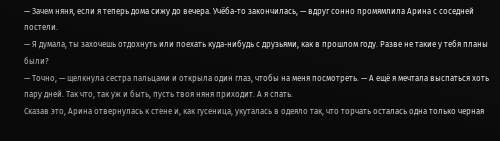— Зачем няня, если я теперь дома сижу до вечера. Учёба-то закончилась, — вдруг сонно промямлила Арина с соседней постели.
— Я думала, ты захочешь отдохнуть или поехать куда-нибудь с друзьями, как в прошлом году. Разве не такие у тебя планы были?
— Точно, — щелкнула сестра пальцами и открыла один глаз, чтобы на меня посмотреть. — А ещё я мечтала выспаться хоть пару дней. Так что, так уж и быть, пусть твоя няня приходит. А я спать.
Сказав это, Арина отвернулась к стене и, как гусеница, укуталась в одеяло так, что торчать осталась одна только черная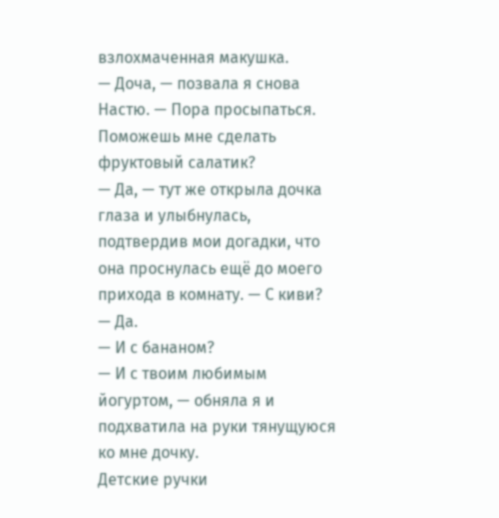взлохмаченная макушка.
— Доча, — позвала я снова Настю. — Пора просыпаться. Поможешь мне сделать фруктовый салатик?
— Да, — тут же открыла дочка глаза и улыбнулась, подтвердив мои догадки, что она проснулась ещё до моего прихода в комнату. — С киви?
— Да.
— И с бананом?
— И с твоим любимым йогуртом, — обняла я и подхватила на руки тянущуюся ко мне дочку.
Детские ручки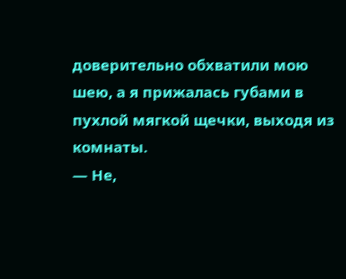доверительно обхватили мою шею, а я прижалась губами в пухлой мягкой щечки, выходя из комнаты.
— Не,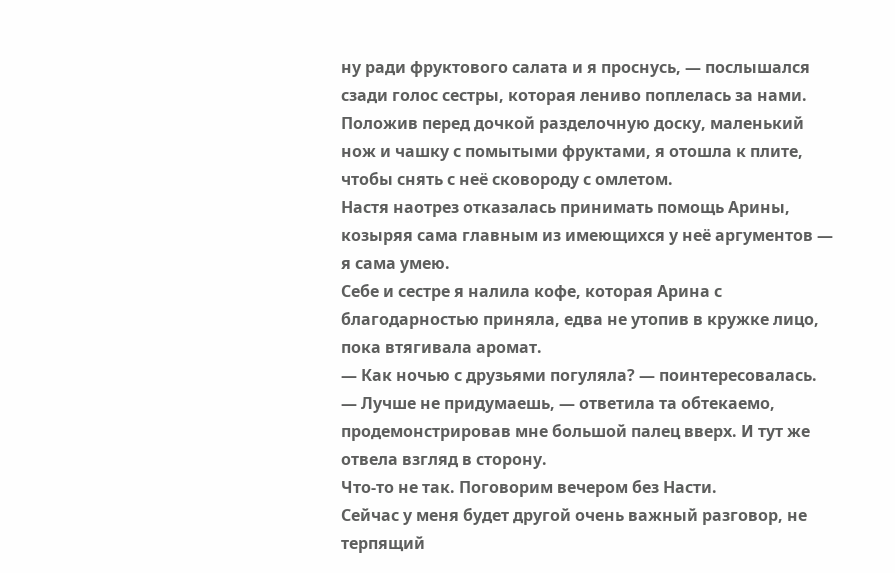ну ради фруктового салата и я проснусь, — послышался сзади голос сестры, которая лениво поплелась за нами.
Положив перед дочкой разделочную доску, маленький нож и чашку с помытыми фруктами, я отошла к плите, чтобы снять с неё сковороду с омлетом.
Настя наотрез отказалась принимать помощь Арины, козыряя сама главным из имеющихся у неё аргументов — я сама умею.
Себе и сестре я налила кофе, которая Арина с благодарностью приняла, едва не утопив в кружке лицо, пока втягивала аромат.
— Как ночью с друзьями погуляла? — поинтересовалась.
— Лучше не придумаешь, — ответила та обтекаемо, продемонстрировав мне большой палец вверх. И тут же отвела взгляд в сторону.
Что-то не так. Поговорим вечером без Насти.
Сейчас у меня будет другой очень важный разговор, не терпящий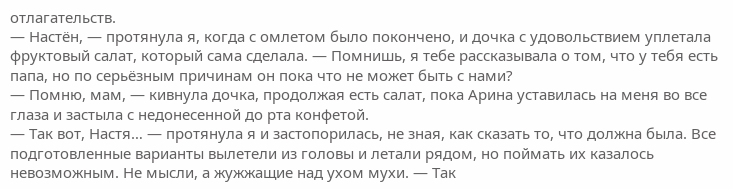отлагательств.
— Настён, — протянула я, когда с омлетом было покончено, и дочка с удовольствием уплетала фруктовый салат, который сама сделала. — Помнишь, я тебе рассказывала о том, что у тебя есть папа, но по серьёзным причинам он пока что не может быть с нами?
— Помню, мам, — кивнула дочка, продолжая есть салат, пока Арина уставилась на меня во все глаза и застыла с недонесенной до рта конфетой.
— Так вот, Настя… — протянула я и застопорилась, не зная, как сказать то, что должна была. Все подготовленные варианты вылетели из головы и летали рядом, но поймать их казалось невозможным. Не мысли, а жужжащие над ухом мухи. — Так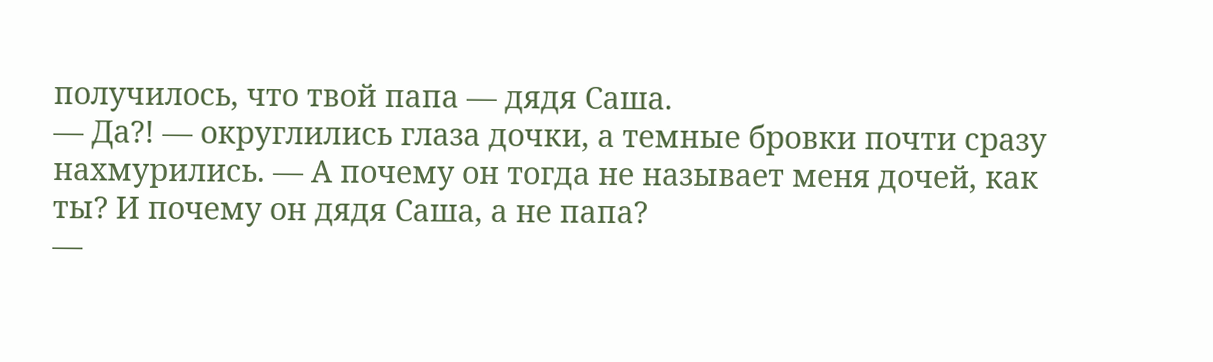получилось, что твой папа — дядя Саша.
— Да?! — округлились глаза дочки, а темные бровки почти сразу нахмурились. — А почему он тогда не называет меня дочей, как ты? И почему он дядя Саша, а не папа?
—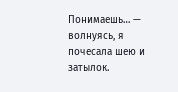Понимаешь… — волнуясь, я почесала шею и затылок.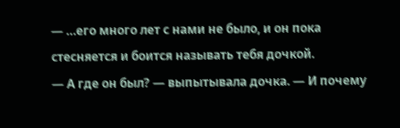— …его много лет с нами не было, и он пока стесняется и боится называть тебя дочкой.
— А где он был? — выпытывала дочка. — И почему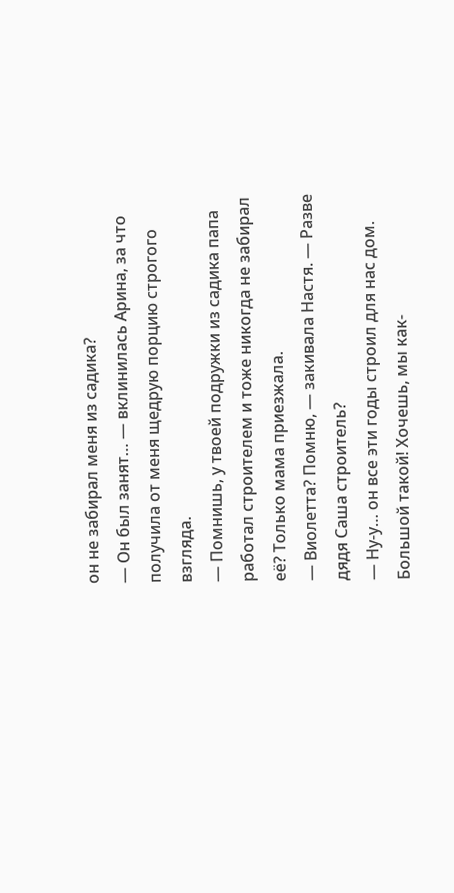он не забирал меня из садика?
— Он был занят… — вклинилась Арина, за что получила от меня щедрую порцию строгого взгляда.
— Помнишь, у твоей подружки из садика папа работал строителем и тоже никогда не забирал её? Только мама приезжала.
— Виолетта? Помню, — закивала Настя. — Разве дядя Саша строитель?
— Ну-у… он все эти годы строил для нас дом. Большой такой! Хочешь, мы как-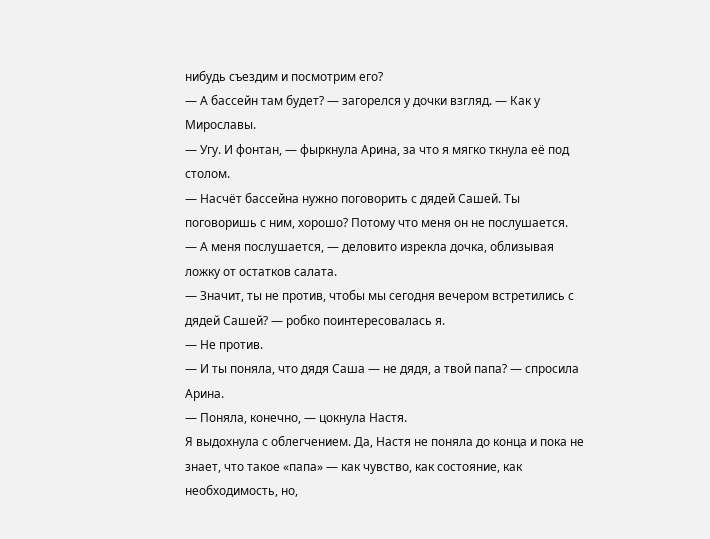нибудь съездим и посмотрим его?
— А бассейн там будет? — загорелся у дочки взгляд. — Как у Мирославы.
— Угу. И фонтан, — фыркнула Арина, за что я мягко ткнула её под столом.
— Насчёт бассейна нужно поговорить с дядей Сашей. Ты поговоришь с ним, хорошо? Потому что меня он не послушается.
— А меня послушается, — деловито изрекла дочка, облизывая ложку от остатков салата.
— Значит, ты не против, чтобы мы сегодня вечером встретились с дядей Сашей? — робко поинтересовалась я.
— Не против.
— И ты поняла, что дядя Саша — не дядя, а твой папа? — спросила Арина.
— Поняла, конечно, — цокнула Настя.
Я выдохнула с облегчением. Да, Настя не поняла до конца и пока не знает, что такое «папа» — как чувство, как состояние, как необходимость, но,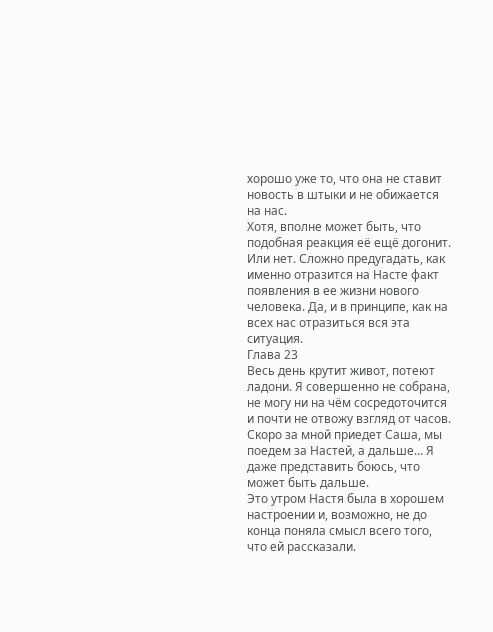хорошо уже то, что она не ставит новость в штыки и не обижается на нас.
Хотя, вполне может быть, что подобная реакция её ещё догонит. Или нет. Сложно предугадать, как именно отразится на Насте факт появления в ее жизни нового человека. Да, и в принципе, как на всех нас отразиться вся эта ситуация.
Глава 23
Весь день крутит живот, потеют ладони. Я совершенно не собрана, не могу ни на чём сосредоточится и почти не отвожу взгляд от часов.
Скоро за мной приедет Саша, мы поедем за Настей, а дальше… Я даже представить боюсь, что может быть дальше.
Это утром Настя была в хорошем настроении и, возможно, не до конца поняла смысл всего того, что ей рассказали.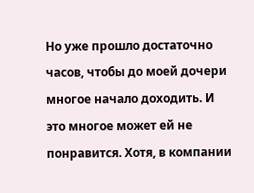Но уже прошло достаточно часов, чтобы до моей дочери многое начало доходить. И это многое может ей не понравится. Хотя, в компании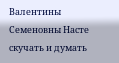Валентины Семеновны Насте скучать и думать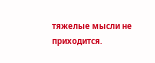тяжелые мысли не приходится.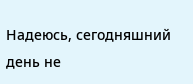Надеюсь, сегодняшний день не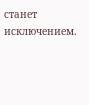станет исключением.